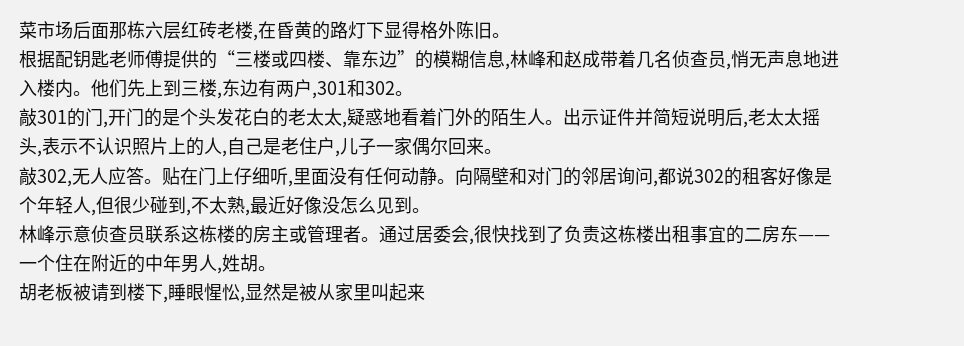菜市场后面那栋六层红砖老楼,在昏黄的路灯下显得格外陈旧。
根据配钥匙老师傅提供的“三楼或四楼、靠东边”的模糊信息,林峰和赵成带着几名侦查员,悄无声息地进入楼内。他们先上到三楼,东边有两户,301和302。
敲301的门,开门的是个头发花白的老太太,疑惑地看着门外的陌生人。出示证件并简短说明后,老太太摇头,表示不认识照片上的人,自己是老住户,儿子一家偶尔回来。
敲302,无人应答。贴在门上仔细听,里面没有任何动静。向隔壁和对门的邻居询问,都说302的租客好像是个年轻人,但很少碰到,不太熟,最近好像没怎么见到。
林峰示意侦查员联系这栋楼的房主或管理者。通过居委会,很快找到了负责这栋楼出租事宜的二房东——一个住在附近的中年男人,姓胡。
胡老板被请到楼下,睡眼惺忪,显然是被从家里叫起来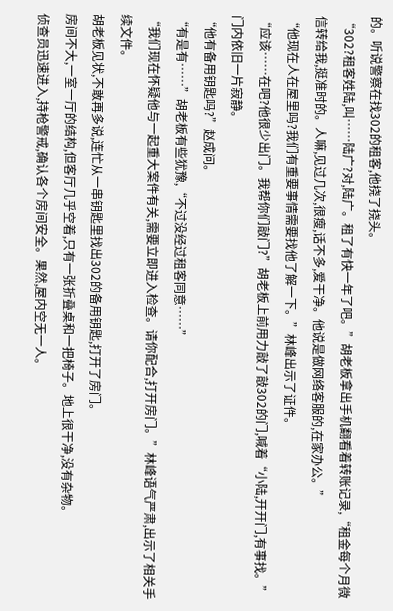的。听说警察在找302的租客,他挠了挠头。
“302?租客姓陆,叫……陆广?对,陆广。租了有快一年了吧。”胡老板拿出手机翻看着转账记录,“租金每个月微信转给我,挺准时的。人嘛,见过几次,很瘦,话不多,爱干净。他说是做网络客服的,在家办公。”
“他现在人在屋里吗?我们有重要事情需要找他了解一下。”林峰出示了证件。
“应该……在吧?他很少出门。我帮你们敲门?”胡老板上前用力敲了敲302的门,喊着“小陆,开开门,有事找。”
门内依旧一片寂静。
“他有备用钥匙吗?”赵成问。
“有是有……”胡老板有些犹豫,“不过没经过租客同意……”
“我们现在怀疑他与一起重大案件有关,需要立即进入检查。请你配合,打开房门。”林峰语气严肃,出示了相关手续文件。
胡老板见状,不敢再多说,连忙从一串钥匙里找出302的备用钥匙,打开了房门。
房间不大,一室一厅的结构,但客厅几乎空着,只有一张折叠桌和一把椅子。地上很干净,没有杂物。
侦查员迅速进入,持枪警戒,确认各个房间安全。果然,屋内空无一人。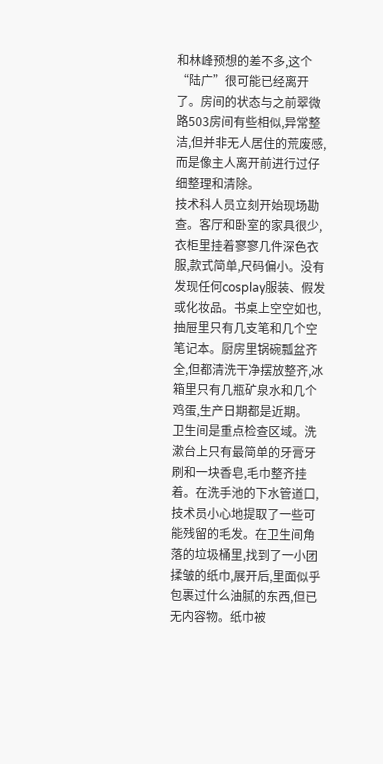和林峰预想的差不多,这个“陆广”很可能已经离开了。房间的状态与之前翠微路503房间有些相似,异常整洁,但并非无人居住的荒废感,而是像主人离开前进行过仔细整理和清除。
技术科人员立刻开始现场勘查。客厅和卧室的家具很少,衣柜里挂着寥寥几件深色衣服,款式简单,尺码偏小。没有发现任何cosplay服装、假发或化妆品。书桌上空空如也,抽屉里只有几支笔和几个空笔记本。厨房里锅碗瓢盆齐全,但都清洗干净摆放整齐,冰箱里只有几瓶矿泉水和几个鸡蛋,生产日期都是近期。
卫生间是重点检查区域。洗漱台上只有最简单的牙膏牙刷和一块香皂,毛巾整齐挂着。在洗手池的下水管道口,技术员小心地提取了一些可能残留的毛发。在卫生间角落的垃圾桶里,找到了一小团揉皱的纸巾,展开后,里面似乎包裹过什么油腻的东西,但已无内容物。纸巾被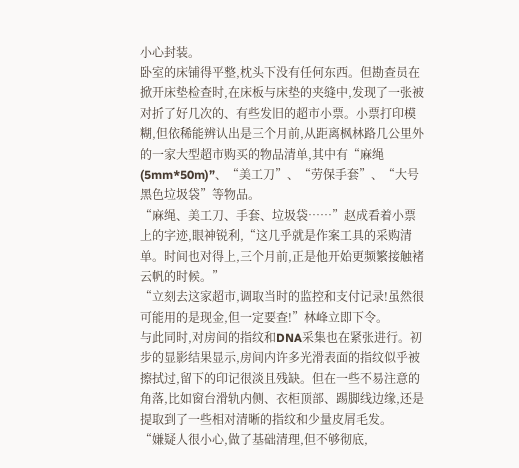小心封装。
卧室的床铺得平整,枕头下没有任何东西。但勘查员在掀开床垫检查时,在床板与床垫的夹缝中,发现了一张被对折了好几次的、有些发旧的超市小票。小票打印模糊,但依稀能辨认出是三个月前,从距离枫林路几公里外的一家大型超市购买的物品清单,其中有“麻绳(5mm*50m)”、“美工刀”、“劳保手套”、“大号黑色垃圾袋”等物品。
“麻绳、美工刀、手套、垃圾袋……”赵成看着小票上的字迹,眼神锐利,“这几乎就是作案工具的采购清单。时间也对得上,三个月前,正是他开始更频繁接触褚云帆的时候。”
“立刻去这家超市,调取当时的监控和支付记录!虽然很可能用的是现金,但一定要查!”林峰立即下令。
与此同时,对房间的指纹和DNA采集也在紧张进行。初步的显影结果显示,房间内许多光滑表面的指纹似乎被擦拭过,留下的印记很淡且残缺。但在一些不易注意的角落,比如窗台滑轨内侧、衣柜顶部、踢脚线边缘,还是提取到了一些相对清晰的指纹和少量皮屑毛发。
“嫌疑人很小心,做了基础清理,但不够彻底,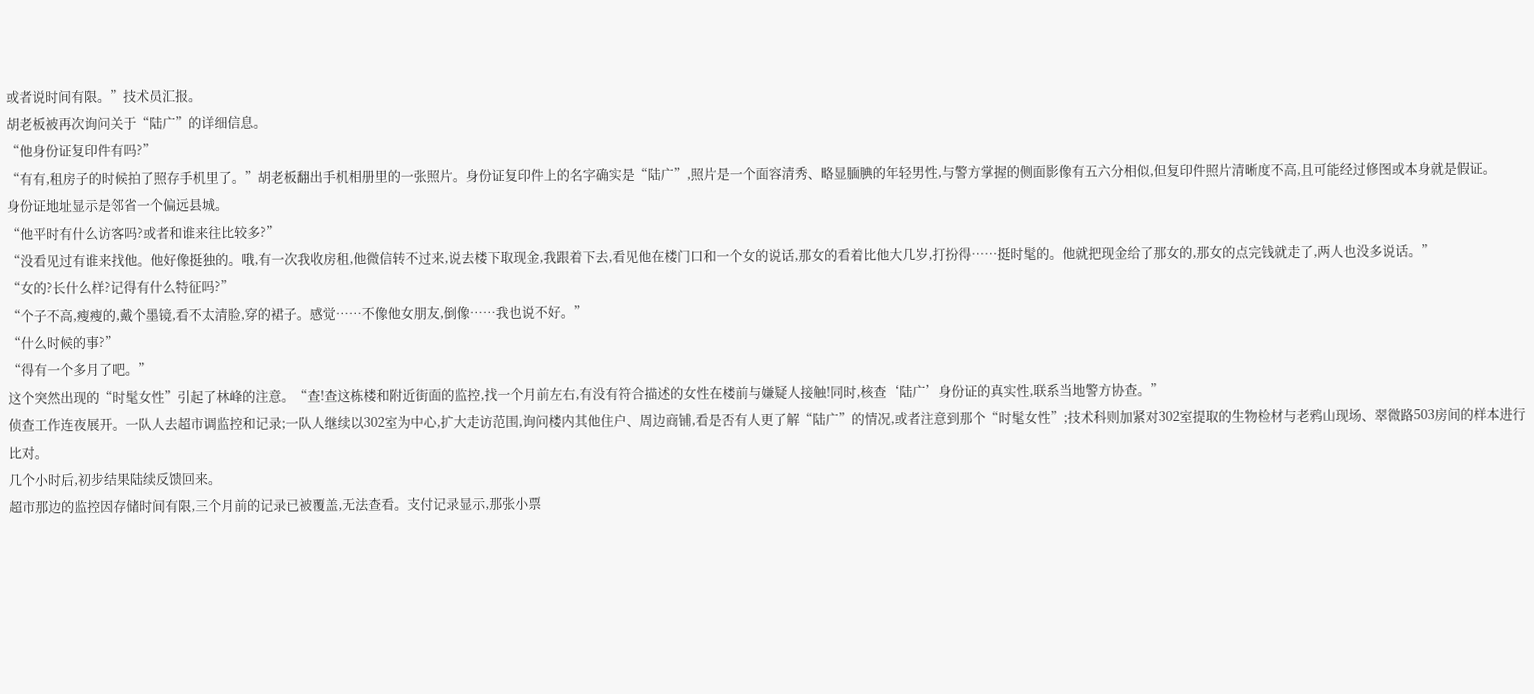或者说时间有限。”技术员汇报。
胡老板被再次询问关于“陆广”的详细信息。
“他身份证复印件有吗?”
“有有,租房子的时候拍了照存手机里了。”胡老板翻出手机相册里的一张照片。身份证复印件上的名字确实是“陆广”,照片是一个面容清秀、略显腼腆的年轻男性,与警方掌握的侧面影像有五六分相似,但复印件照片清晰度不高,且可能经过修图或本身就是假证。
身份证地址显示是邻省一个偏远县城。
“他平时有什么访客吗?或者和谁来往比较多?”
“没看见过有谁来找他。他好像挺独的。哦,有一次我收房租,他微信转不过来,说去楼下取现金,我跟着下去,看见他在楼门口和一个女的说话,那女的看着比他大几岁,打扮得……挺时髦的。他就把现金给了那女的,那女的点完钱就走了,两人也没多说话。”
“女的?长什么样?记得有什么特征吗?”
“个子不高,瘦瘦的,戴个墨镜,看不太清脸,穿的裙子。感觉……不像他女朋友,倒像……我也说不好。”
“什么时候的事?”
“得有一个多月了吧。”
这个突然出现的“时髦女性”引起了林峰的注意。“查!查这栋楼和附近街面的监控,找一个月前左右,有没有符合描述的女性在楼前与嫌疑人接触!同时,核查‘陆广’身份证的真实性,联系当地警方协查。”
侦查工作连夜展开。一队人去超市调监控和记录;一队人继续以302室为中心,扩大走访范围,询问楼内其他住户、周边商铺,看是否有人更了解“陆广”的情况,或者注意到那个“时髦女性”;技术科则加紧对302室提取的生物检材与老鸦山现场、翠微路503房间的样本进行比对。
几个小时后,初步结果陆续反馈回来。
超市那边的监控因存储时间有限,三个月前的记录已被覆盖,无法查看。支付记录显示,那张小票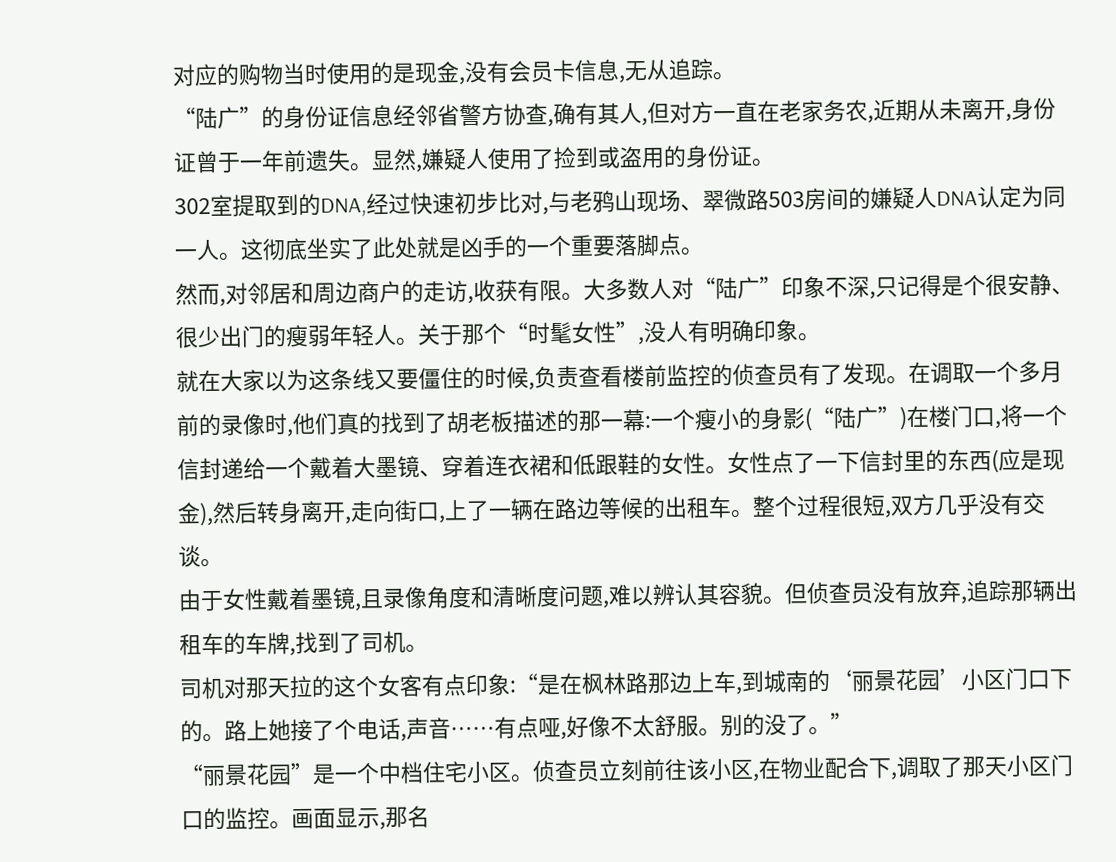对应的购物当时使用的是现金,没有会员卡信息,无从追踪。
“陆广”的身份证信息经邻省警方协查,确有其人,但对方一直在老家务农,近期从未离开,身份证曾于一年前遗失。显然,嫌疑人使用了捡到或盗用的身份证。
302室提取到的DNA,经过快速初步比对,与老鸦山现场、翠微路503房间的嫌疑人DNA认定为同一人。这彻底坐实了此处就是凶手的一个重要落脚点。
然而,对邻居和周边商户的走访,收获有限。大多数人对“陆广”印象不深,只记得是个很安静、很少出门的瘦弱年轻人。关于那个“时髦女性”,没人有明确印象。
就在大家以为这条线又要僵住的时候,负责查看楼前监控的侦查员有了发现。在调取一个多月前的录像时,他们真的找到了胡老板描述的那一幕:一个瘦小的身影(“陆广”)在楼门口,将一个信封递给一个戴着大墨镜、穿着连衣裙和低跟鞋的女性。女性点了一下信封里的东西(应是现金),然后转身离开,走向街口,上了一辆在路边等候的出租车。整个过程很短,双方几乎没有交谈。
由于女性戴着墨镜,且录像角度和清晰度问题,难以辨认其容貌。但侦查员没有放弃,追踪那辆出租车的车牌,找到了司机。
司机对那天拉的这个女客有点印象:“是在枫林路那边上车,到城南的‘丽景花园’小区门口下的。路上她接了个电话,声音……有点哑,好像不太舒服。别的没了。”
“丽景花园”是一个中档住宅小区。侦查员立刻前往该小区,在物业配合下,调取了那天小区门口的监控。画面显示,那名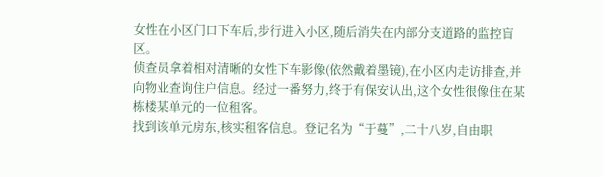女性在小区门口下车后,步行进入小区,随后消失在内部分支道路的监控盲区。
侦查员拿着相对清晰的女性下车影像(依然戴着墨镜),在小区内走访排查,并向物业查询住户信息。经过一番努力,终于有保安认出,这个女性很像住在某栋楼某单元的一位租客。
找到该单元房东,核实租客信息。登记名为“于蔓”,二十八岁,自由职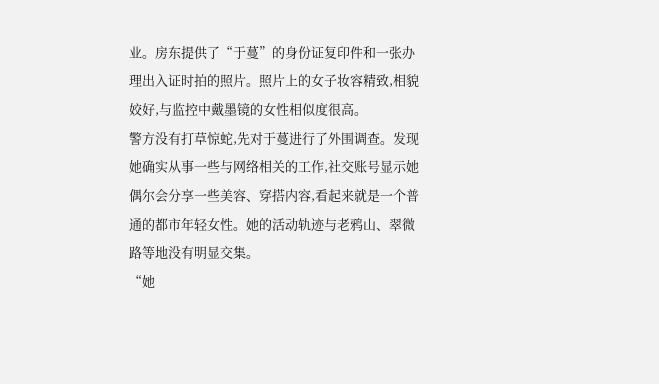业。房东提供了“于蔓”的身份证复印件和一张办理出入证时拍的照片。照片上的女子妆容精致,相貌姣好,与监控中戴墨镜的女性相似度很高。
警方没有打草惊蛇,先对于蔓进行了外围调查。发现她确实从事一些与网络相关的工作,社交账号显示她偶尔会分享一些美容、穿搭内容,看起来就是一个普通的都市年轻女性。她的活动轨迹与老鸦山、翠微路等地没有明显交集。
“她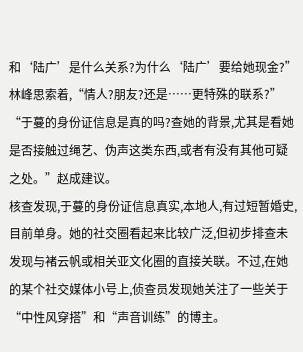和‘陆广’是什么关系?为什么‘陆广’要给她现金?”林峰思索着,“情人?朋友?还是……更特殊的联系?”
“于蔓的身份证信息是真的吗?查她的背景,尤其是看她是否接触过绳艺、伪声这类东西,或者有没有其他可疑之处。”赵成建议。
核查发现,于蔓的身份证信息真实,本地人,有过短暂婚史,目前单身。她的社交圈看起来比较广泛,但初步排查未发现与褚云帆或相关亚文化圈的直接关联。不过,在她的某个社交媒体小号上,侦查员发现她关注了一些关于“中性风穿搭”和“声音训练”的博主。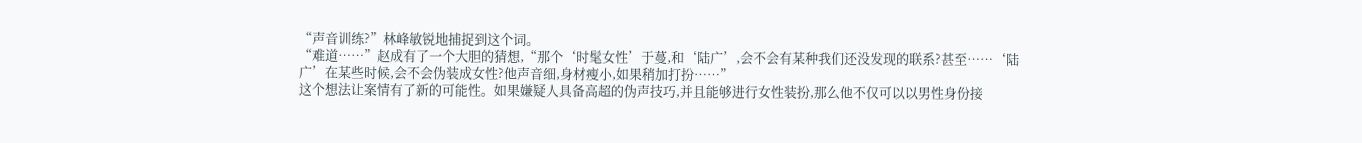“声音训练?”林峰敏锐地捕捉到这个词。
“难道……”赵成有了一个大胆的猜想,“那个‘时髦女性’于蔓,和‘陆广’,会不会有某种我们还没发现的联系?甚至……‘陆广’在某些时候,会不会伪装成女性?他声音细,身材瘦小,如果稍加打扮……”
这个想法让案情有了新的可能性。如果嫌疑人具备高超的伪声技巧,并且能够进行女性装扮,那么他不仅可以以男性身份接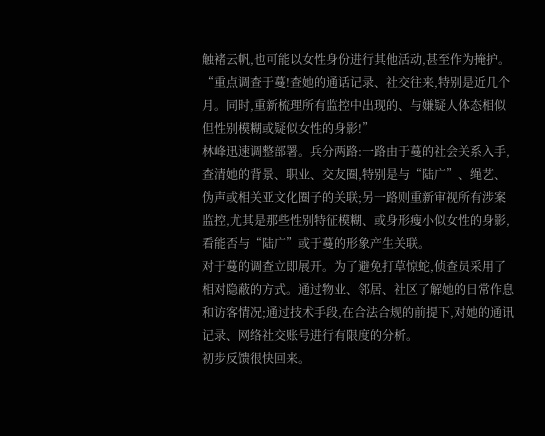触褚云帆,也可能以女性身份进行其他活动,甚至作为掩护。
“重点调查于蔓!查她的通话记录、社交往来,特别是近几个月。同时,重新梳理所有监控中出现的、与嫌疑人体态相似但性别模糊或疑似女性的身影!”
林峰迅速调整部署。兵分两路:一路由于蔓的社会关系入手,查清她的背景、职业、交友圈,特别是与“陆广”、绳艺、伪声或相关亚文化圈子的关联;另一路则重新审视所有涉案监控,尤其是那些性别特征模糊、或身形瘦小似女性的身影,看能否与“陆广”或于蔓的形象产生关联。
对于蔓的调查立即展开。为了避免打草惊蛇,侦查员采用了相对隐蔽的方式。通过物业、邻居、社区了解她的日常作息和访客情况;通过技术手段,在合法合规的前提下,对她的通讯记录、网络社交账号进行有限度的分析。
初步反馈很快回来。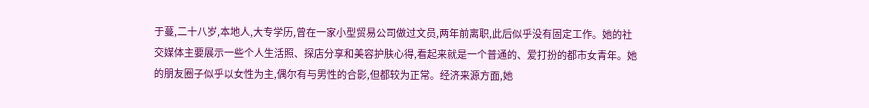于蔓,二十八岁,本地人,大专学历,曾在一家小型贸易公司做过文员,两年前离职,此后似乎没有固定工作。她的社交媒体主要展示一些个人生活照、探店分享和美容护肤心得,看起来就是一个普通的、爱打扮的都市女青年。她的朋友圈子似乎以女性为主,偶尔有与男性的合影,但都较为正常。经济来源方面,她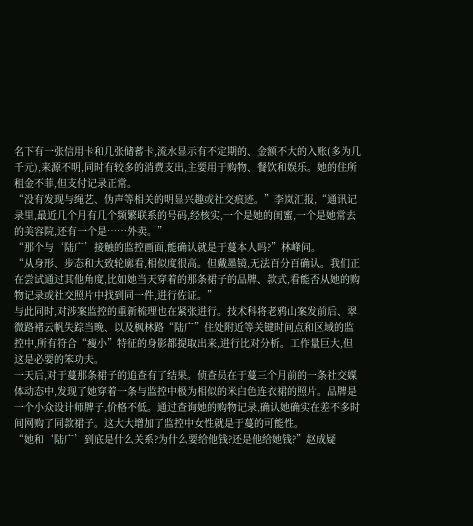名下有一张信用卡和几张储蓄卡,流水显示有不定期的、金额不大的入账(多为几千元),来源不明,同时有较多的消费支出,主要用于购物、餐饮和娱乐。她的住所租金不菲,但支付记录正常。
“没有发现与绳艺、伪声等相关的明显兴趣或社交痕迹。”李岚汇报,“通讯记录里,最近几个月有几个频繁联系的号码,经核实,一个是她的闺蜜,一个是她常去的美容院,还有一个是……外卖。”
“那个与‘陆广’接触的监控画面,能确认就是于蔓本人吗?”林峰问。
“从身形、步态和大致轮廓看,相似度很高。但戴墨镜,无法百分百确认。我们正在尝试通过其他角度,比如她当天穿着的那条裙子的品牌、款式,看能否从她的购物记录或社交照片中找到同一件,进行佐证。”
与此同时,对涉案监控的重新梳理也在紧张进行。技术科将老鸦山案发前后、翠微路褚云帆失踪当晚、以及枫林路“陆广”住处附近等关键时间点和区域的监控中,所有符合“瘦小”特征的身影都提取出来,进行比对分析。工作量巨大,但这是必要的笨功夫。
一天后,对于蔓那条裙子的追查有了结果。侦查员在于蔓三个月前的一条社交媒体动态中,发现了她穿着一条与监控中极为相似的米白色连衣裙的照片。品牌是一个小众设计师牌子,价格不低。通过查询她的购物记录,确认她确实在差不多时间网购了同款裙子。这大大增加了监控中女性就是于蔓的可能性。
“她和‘陆广’到底是什么关系?为什么要给他钱?还是他给她钱?”赵成疑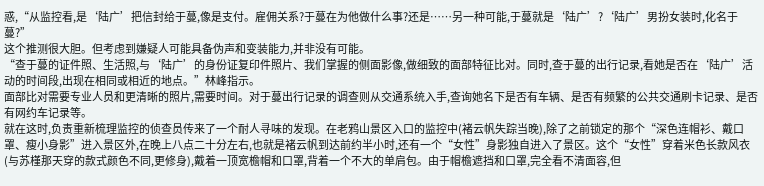惑,“从监控看,是‘陆广’把信封给于蔓,像是支付。雇佣关系?于蔓在为他做什么事?还是……另一种可能,于蔓就是‘陆广’?‘陆广’男扮女装时,化名于蔓?”
这个推测很大胆。但考虑到嫌疑人可能具备伪声和变装能力,并非没有可能。
“查于蔓的证件照、生活照,与‘陆广’的身份证复印件照片、我们掌握的侧面影像,做细致的面部特征比对。同时,查于蔓的出行记录,看她是否在‘陆广’活动的时间段,出现在相同或相近的地点。”林峰指示。
面部比对需要专业人员和更清晰的照片,需要时间。对于蔓出行记录的调查则从交通系统入手,查询她名下是否有车辆、是否有频繁的公共交通刷卡记录、是否有网约车记录等。
就在这时,负责重新梳理监控的侦查员传来了一个耐人寻味的发现。在老鸦山景区入口的监控中(褚云帆失踪当晚),除了之前锁定的那个“深色连帽衫、戴口罩、瘦小身影”进入景区外,在晚上八点二十分左右,也就是褚云帆到达前约半小时,还有一个“女性”身影独自进入了景区。这个“女性”穿着米色长款风衣(与苏槿那天穿的款式颜色不同,更修身),戴着一顶宽檐帽和口罩,背着一个不大的单肩包。由于帽檐遮挡和口罩,完全看不清面容,但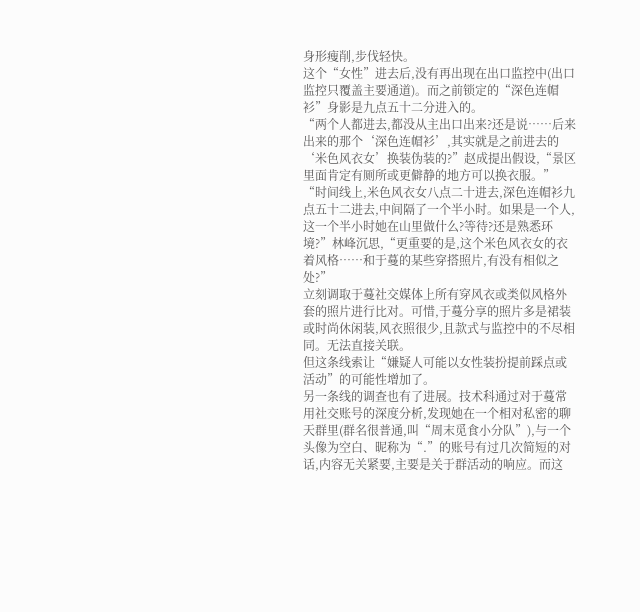身形瘦削,步伐轻快。
这个“女性”进去后,没有再出现在出口监控中(出口监控只覆盖主要通道)。而之前锁定的“深色连帽衫”身影是九点五十二分进入的。
“两个人都进去,都没从主出口出来?还是说……后来出来的那个‘深色连帽衫’,其实就是之前进去的‘米色风衣女’换装伪装的?”赵成提出假设,“景区里面肯定有厕所或更僻静的地方可以换衣服。”
“时间线上,米色风衣女八点二十进去,深色连帽衫九点五十二进去,中间隔了一个半小时。如果是一个人,这一个半小时她在山里做什么?等待?还是熟悉环境?”林峰沉思,“更重要的是,这个米色风衣女的衣着风格……和于蔓的某些穿搭照片,有没有相似之处?”
立刻调取于蔓社交媒体上所有穿风衣或类似风格外套的照片进行比对。可惜,于蔓分享的照片多是裙装或时尚休闲装,风衣照很少,且款式与监控中的不尽相同。无法直接关联。
但这条线索让“嫌疑人可能以女性装扮提前踩点或活动”的可能性增加了。
另一条线的调查也有了进展。技术科通过对于蔓常用社交账号的深度分析,发现她在一个相对私密的聊天群里(群名很普通,叫“周末觅食小分队”),与一个头像为空白、昵称为“.”的账号有过几次简短的对话,内容无关紧要,主要是关于群活动的响应。而这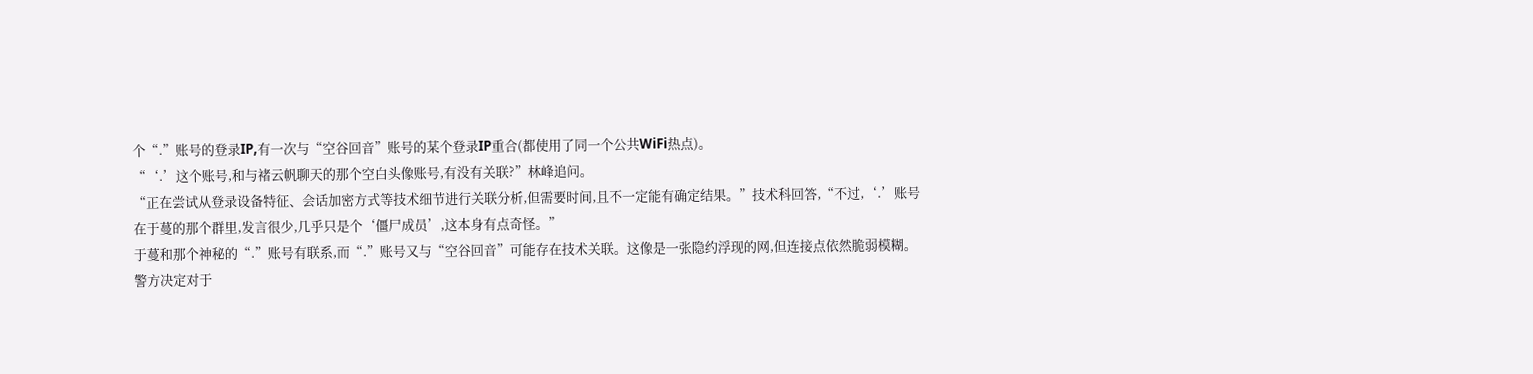个“.”账号的登录IP,有一次与“空谷回音”账号的某个登录IP重合(都使用了同一个公共WiFi热点)。
“‘.’这个账号,和与褚云帆聊天的那个空白头像账号,有没有关联?”林峰追问。
“正在尝试从登录设备特征、会话加密方式等技术细节进行关联分析,但需要时间,且不一定能有确定结果。”技术科回答,“不过,‘.’账号在于蔓的那个群里,发言很少,几乎只是个‘僵尸成员’,这本身有点奇怪。”
于蔓和那个神秘的“.”账号有联系,而“.”账号又与“空谷回音”可能存在技术关联。这像是一张隐约浮现的网,但连接点依然脆弱模糊。
警方决定对于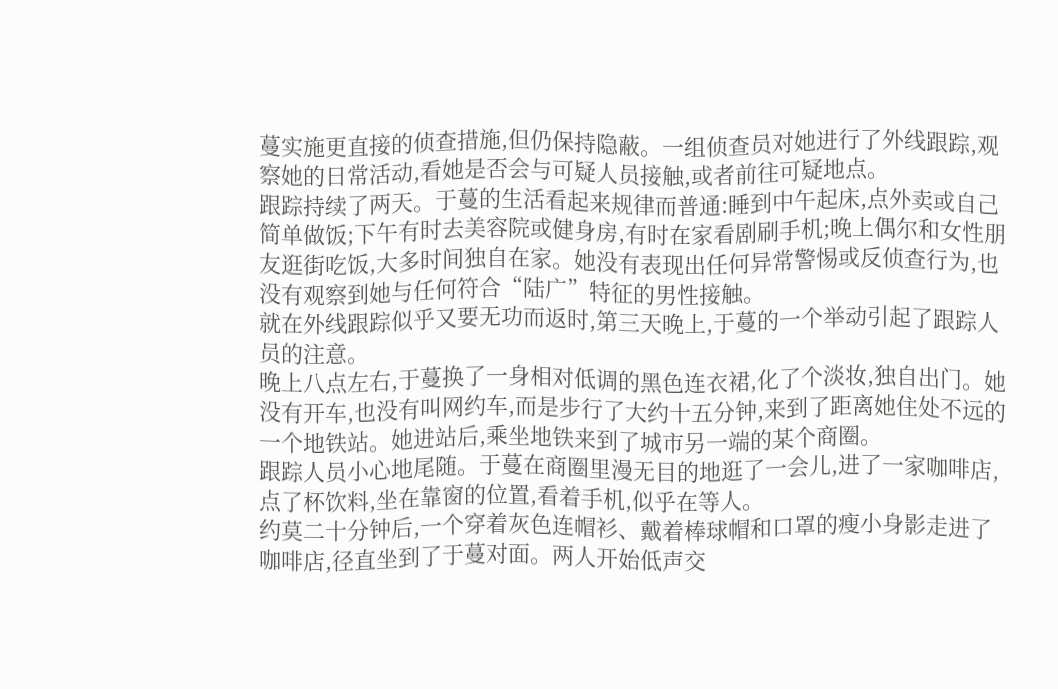蔓实施更直接的侦查措施,但仍保持隐蔽。一组侦查员对她进行了外线跟踪,观察她的日常活动,看她是否会与可疑人员接触,或者前往可疑地点。
跟踪持续了两天。于蔓的生活看起来规律而普通:睡到中午起床,点外卖或自己简单做饭;下午有时去美容院或健身房,有时在家看剧刷手机;晚上偶尔和女性朋友逛街吃饭,大多时间独自在家。她没有表现出任何异常警惕或反侦查行为,也没有观察到她与任何符合“陆广”特征的男性接触。
就在外线跟踪似乎又要无功而返时,第三天晚上,于蔓的一个举动引起了跟踪人员的注意。
晚上八点左右,于蔓换了一身相对低调的黑色连衣裙,化了个淡妆,独自出门。她没有开车,也没有叫网约车,而是步行了大约十五分钟,来到了距离她住处不远的一个地铁站。她进站后,乘坐地铁来到了城市另一端的某个商圈。
跟踪人员小心地尾随。于蔓在商圈里漫无目的地逛了一会儿,进了一家咖啡店,点了杯饮料,坐在靠窗的位置,看着手机,似乎在等人。
约莫二十分钟后,一个穿着灰色连帽衫、戴着棒球帽和口罩的瘦小身影走进了咖啡店,径直坐到了于蔓对面。两人开始低声交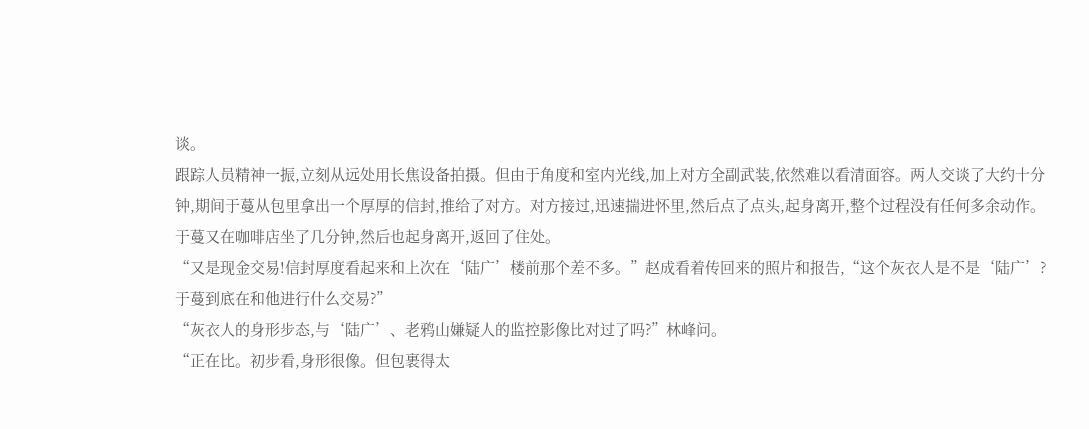谈。
跟踪人员精神一振,立刻从远处用长焦设备拍摄。但由于角度和室内光线,加上对方全副武装,依然难以看清面容。两人交谈了大约十分钟,期间于蔓从包里拿出一个厚厚的信封,推给了对方。对方接过,迅速揣进怀里,然后点了点头,起身离开,整个过程没有任何多余动作。
于蔓又在咖啡店坐了几分钟,然后也起身离开,返回了住处。
“又是现金交易!信封厚度看起来和上次在‘陆广’楼前那个差不多。”赵成看着传回来的照片和报告,“这个灰衣人是不是‘陆广’?于蔓到底在和他进行什么交易?”
“灰衣人的身形步态,与‘陆广’、老鸦山嫌疑人的监控影像比对过了吗?”林峰问。
“正在比。初步看,身形很像。但包裹得太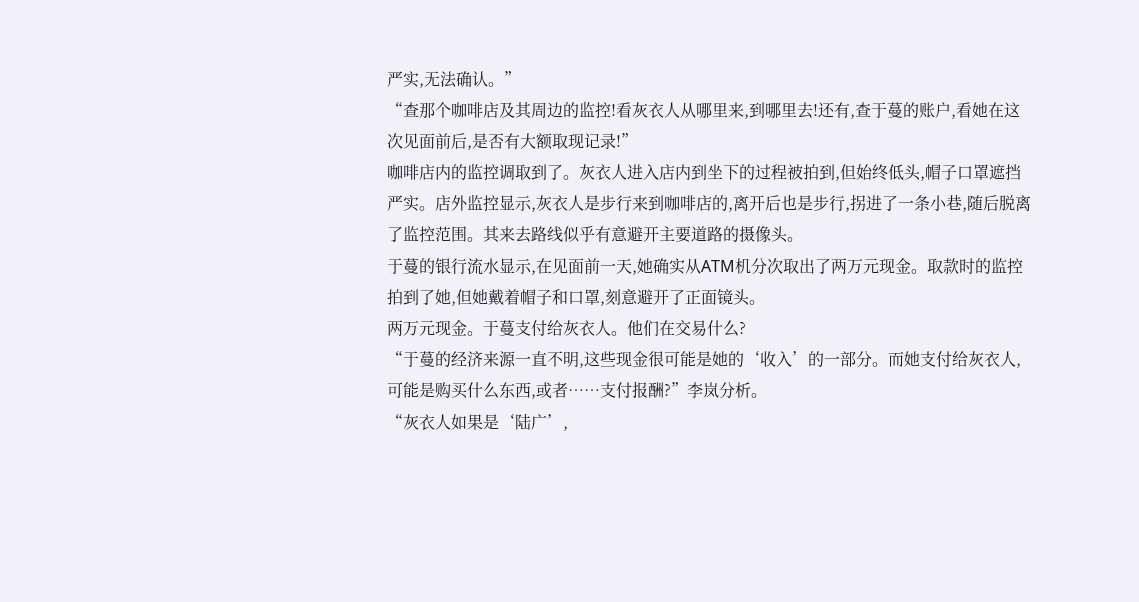严实,无法确认。”
“查那个咖啡店及其周边的监控!看灰衣人从哪里来,到哪里去!还有,查于蔓的账户,看她在这次见面前后,是否有大额取现记录!”
咖啡店内的监控调取到了。灰衣人进入店内到坐下的过程被拍到,但始终低头,帽子口罩遮挡严实。店外监控显示,灰衣人是步行来到咖啡店的,离开后也是步行,拐进了一条小巷,随后脱离了监控范围。其来去路线似乎有意避开主要道路的摄像头。
于蔓的银行流水显示,在见面前一天,她确实从ATM机分次取出了两万元现金。取款时的监控拍到了她,但她戴着帽子和口罩,刻意避开了正面镜头。
两万元现金。于蔓支付给灰衣人。他们在交易什么?
“于蔓的经济来源一直不明,这些现金很可能是她的‘收入’的一部分。而她支付给灰衣人,可能是购买什么东西,或者……支付报酬?”李岚分析。
“灰衣人如果是‘陆广’,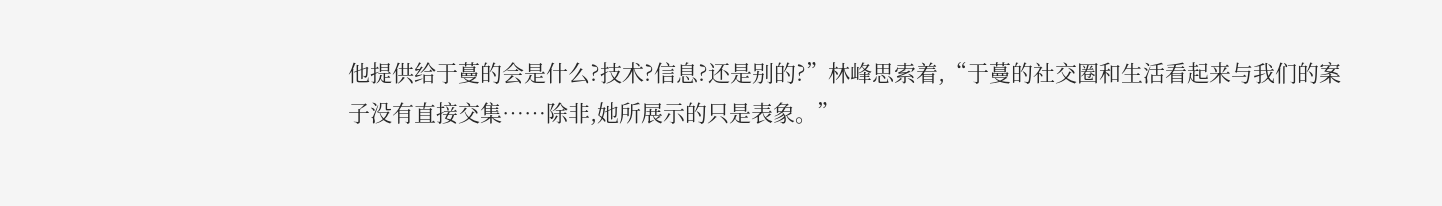他提供给于蔓的会是什么?技术?信息?还是别的?”林峰思索着,“于蔓的社交圈和生活看起来与我们的案子没有直接交集……除非,她所展示的只是表象。”